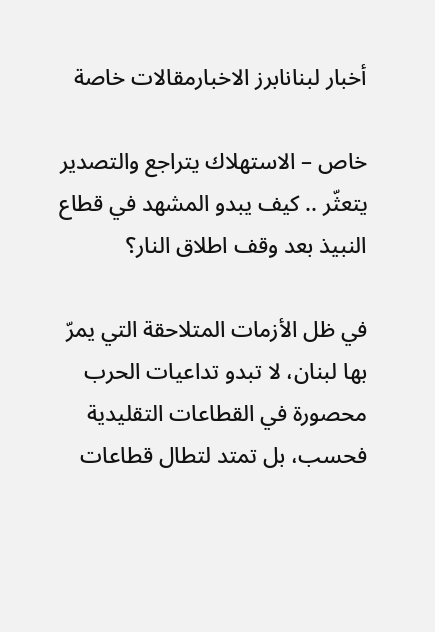أخبار لبنانابرز الاخبارمقالات خاصة

خاص – الاستهلاك يتراجع والتصدير يتعثّر .. كيف يبدو المشهد في قطاع النبيذ بعد وقف اطلاق النار؟

في ظل الأزمات المتلاحقة التي يمرّ بها لبنان، لا تبدو تداعيات الحرب محصورة في القطاعات التقليدية فحسب، بل تمتد لتطال قطاعات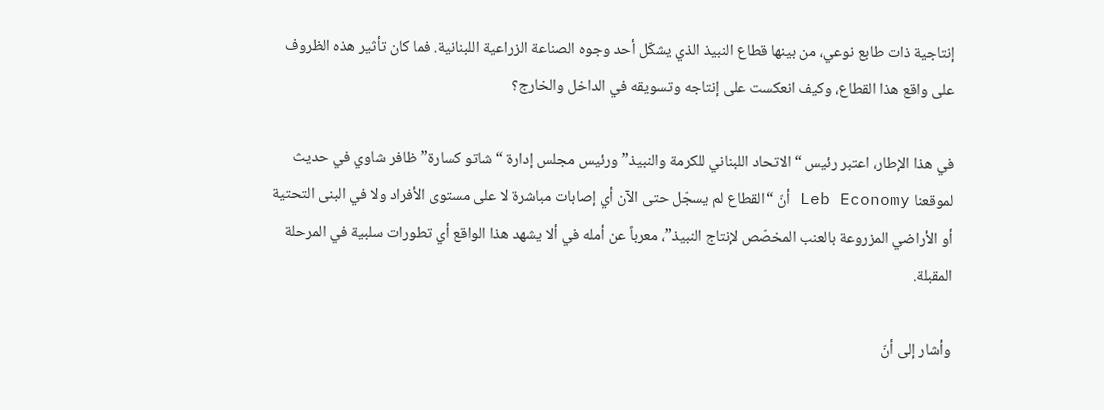إنتاجية ذات طابع نوعي، من بينها قطاع النبيذ الذي يشكّل أحد وجوه الصناعة الزراعية اللبنانية. فما كان تأثير هذه الظروف على واقع هذا القطاع، وكيف انعكست على إنتاجه وتسويقه في الداخل والخارج؟

في هذا الإطار، اعتبر رئيس “الاتحاد اللبناني للكرمة والنبيذ” ورئيس مجلس إدارة “شاتو كسارة” ظافر شاوي في حديث لموقعنا Leb Economy أنّ “القطاع لم يسجّل حتى الآن أي إصابات مباشرة لا على مستوى الأفراد ولا في البنى التحتية أو الأراضي المزروعة بالعنب المخصّص لإنتاج النبيذ”، معرباً عن أمله في ألا يشهد هذا الواقع أي تطورات سلبية في المرحلة المقبلة.

وأشار إلى أنّ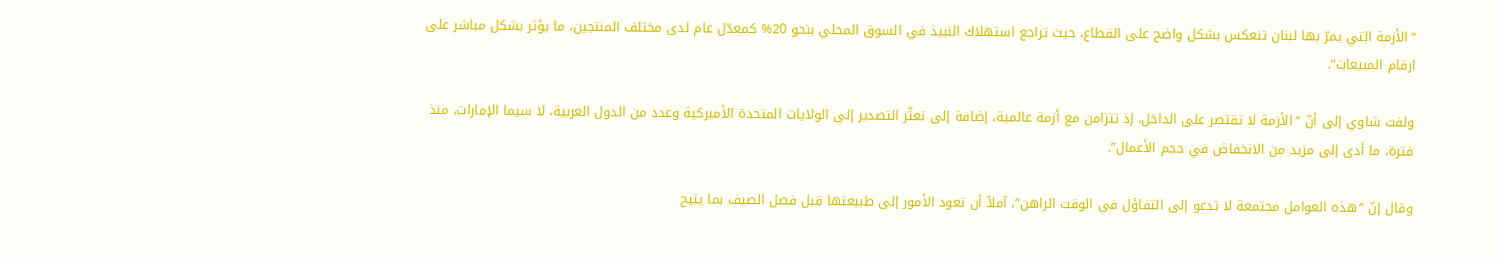“الأزمة التي يمرّ بها لبنان تنعكس بشكل واضح على القطاع، حيث تراجع استهلاك النبيذ في السوق المحلي بنحو 20% كمعدّل عام لدى مختلف المنتجين، ما يؤثر بشكل مباشر على ارقام المبيعات”.

ولفت شاوي إلى أنّ “الأزمة لا تقتصر على الداخل، إذ تتزامن مع أزمة عالمية، إضافة إلى تعثّر التصدير إلى الولايات المتحدة الأميركية وعدد من الدول العربية، لا سيما الإمارات، منذ فترة، ما أدى إلى مزيد من الانخفاض في حجم الأعمال”.

وقال إنّ “هذه العوامل مجتمعة لا تدعو إلى التفاؤل في الوقت الراهن”، آملاً أن تعود الأمور إلى طبيعتها قبل فصل الصيف بما يتيح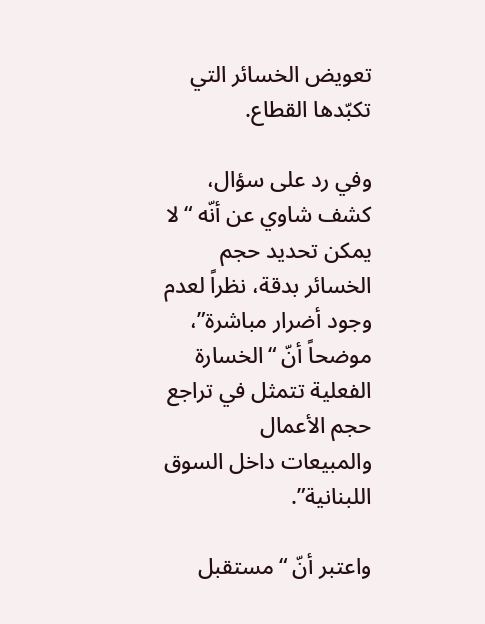تعويض الخسائر التي تكبّدها القطاع.

وفي رد على سؤال، كشف شاوي عن أنّه “لا يمكن تحديد حجم الخسائر بدقة، نظراً لعدم وجود أضرار مباشرة”، موضحاً أنّ “الخسارة الفعلية تتمثل في تراجع حجم الأعمال والمبيعات داخل السوق اللبنانية”.

واعتبر أنّ “مستقبل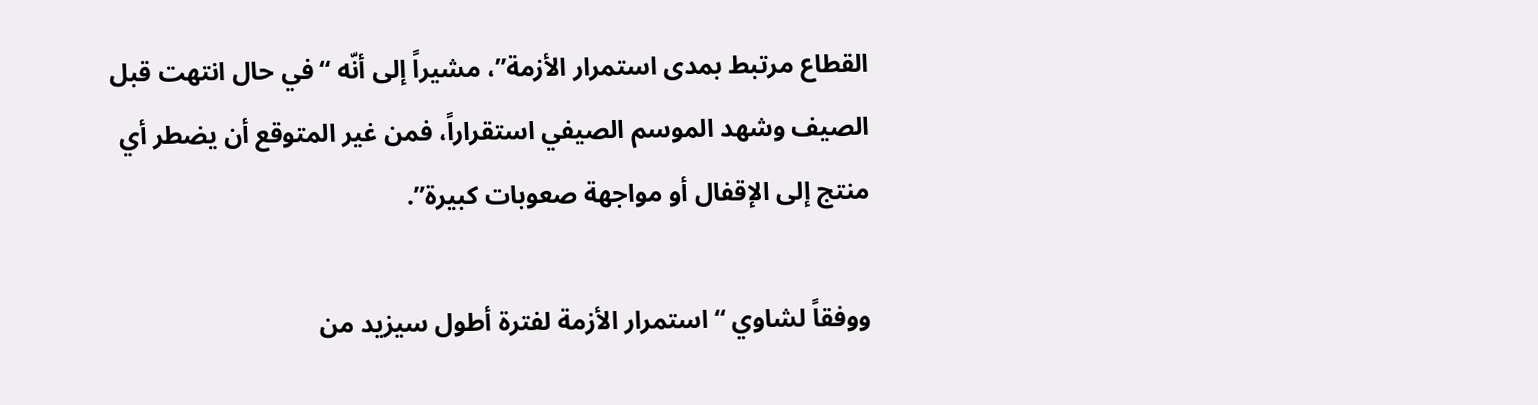القطاع مرتبط بمدى استمرار الأزمة”، مشيراً إلى أنّه “في حال انتهت قبل الصيف وشهد الموسم الصيفي استقراراً، فمن غير المتوقع أن يضطر أي منتج إلى الإقفال أو مواجهة صعوبات كبيرة”.

ووفقاً لشاوي “استمرار الأزمة لفترة أطول سيزيد من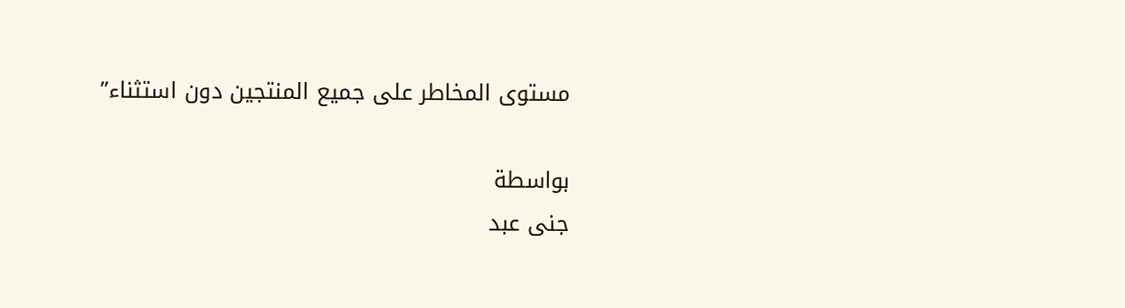مستوى المخاطر على جميع المنتجين دون استثناء”

بواسطة
جنى عبد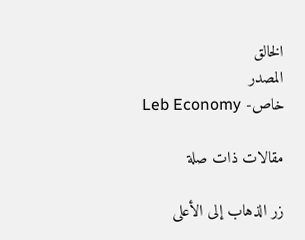الخالق
المصدر
خاص- Leb Economy

مقالات ذات صلة

زر الذهاب إلى الأعلى